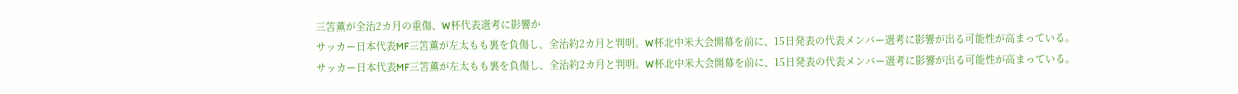三笘薫が全治2カ月の重傷、W杯代表選考に影響か
サッカー日本代表MF三笘薫が左太もも裏を負傷し、全治約2カ月と判明。W杯北中米大会開幕を前に、15日発表の代表メンバー選考に影響が出る可能性が高まっている。
サッカー日本代表MF三笘薫が左太もも裏を負傷し、全治約2カ月と判明。W杯北中米大会開幕を前に、15日発表の代表メンバー選考に影響が出る可能性が高まっている。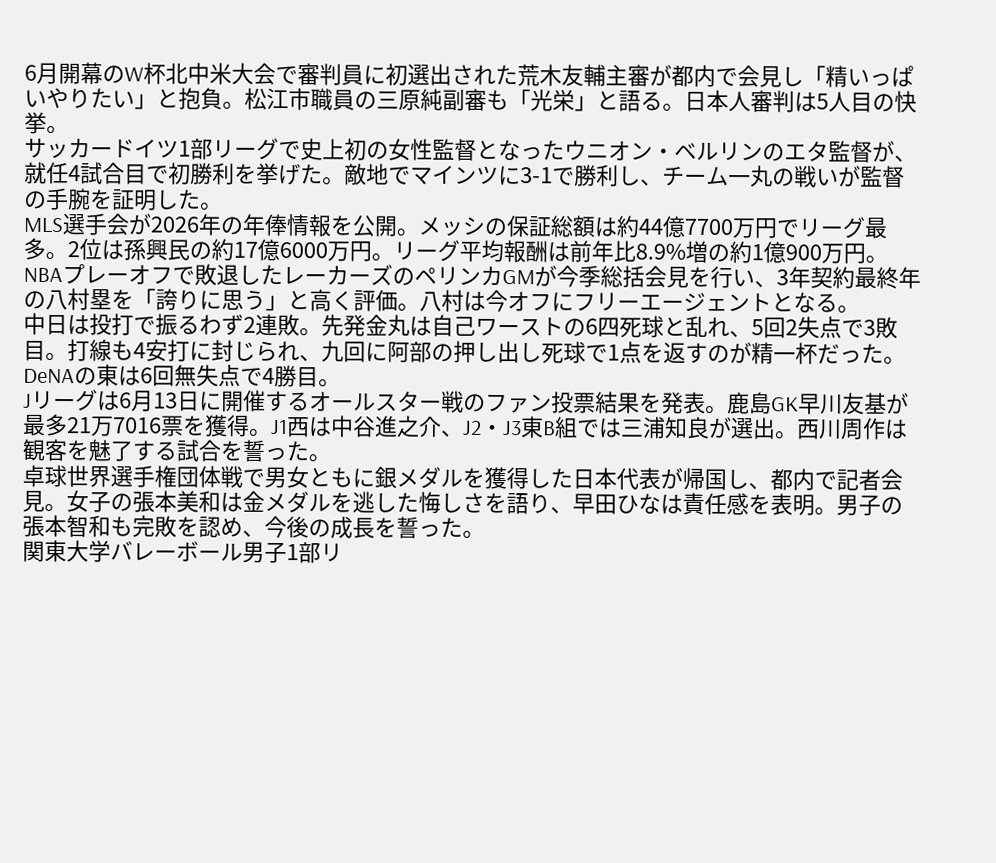6月開幕のW杯北中米大会で審判員に初選出された荒木友輔主審が都内で会見し「精いっぱいやりたい」と抱負。松江市職員の三原純副審も「光栄」と語る。日本人審判は5人目の快挙。
サッカードイツ1部リーグで史上初の女性監督となったウニオン・ベルリンのエタ監督が、就任4試合目で初勝利を挙げた。敵地でマインツに3-1で勝利し、チーム一丸の戦いが監督の手腕を証明した。
MLS選手会が2026年の年俸情報を公開。メッシの保証総額は約44億7700万円でリーグ最多。2位は孫興民の約17億6000万円。リーグ平均報酬は前年比8.9%増の約1億900万円。
NBAプレーオフで敗退したレーカーズのペリンカGMが今季総括会見を行い、3年契約最終年の八村塁を「誇りに思う」と高く評価。八村は今オフにフリーエージェントとなる。
中日は投打で振るわず2連敗。先発金丸は自己ワーストの6四死球と乱れ、5回2失点で3敗目。打線も4安打に封じられ、九回に阿部の押し出し死球で1点を返すのが精一杯だった。DeNAの東は6回無失点で4勝目。
Jリーグは6月13日に開催するオールスター戦のファン投票結果を発表。鹿島GK早川友基が最多21万7016票を獲得。J1西は中谷進之介、J2・J3東B組では三浦知良が選出。西川周作は観客を魅了する試合を誓った。
卓球世界選手権団体戦で男女ともに銀メダルを獲得した日本代表が帰国し、都内で記者会見。女子の張本美和は金メダルを逃した悔しさを語り、早田ひなは責任感を表明。男子の張本智和も完敗を認め、今後の成長を誓った。
関東大学バレーボール男子1部リ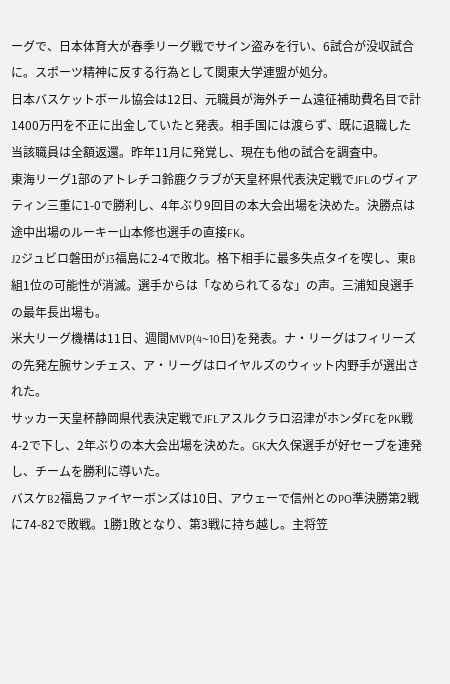ーグで、日本体育大が春季リーグ戦でサイン盗みを行い、6試合が没収試合に。スポーツ精神に反する行為として関東大学連盟が処分。
日本バスケットボール協会は12日、元職員が海外チーム遠征補助費名目で計1400万円を不正に出金していたと発表。相手国には渡らず、既に退職した当該職員は全額返還。昨年11月に発覚し、現在も他の試合を調査中。
東海リーグ1部のアトレチコ鈴鹿クラブが天皇杯県代表決定戦でJFLのヴィアティン三重に1-0で勝利し、4年ぶり9回目の本大会出場を決めた。決勝点は途中出場のルーキー山本修也選手の直接FK。
J2ジュビロ磐田がJ3福島に2-4で敗北。格下相手に最多失点タイを喫し、東B組1位の可能性が消滅。選手からは「なめられてるな」の声。三浦知良選手の最年長出場も。
米大リーグ機構は11日、週間MVP(4~10日)を発表。ナ・リーグはフィリーズの先発左腕サンチェス、ア・リーグはロイヤルズのウィット内野手が選出された。
サッカー天皇杯静岡県代表決定戦でJFLアスルクラロ沼津がホンダFCをPK戦4-2で下し、2年ぶりの本大会出場を決めた。GK大久保選手が好セーブを連発し、チームを勝利に導いた。
バスケB2福島ファイヤーボンズは10日、アウェーで信州とのPO準決勝第2戦に74-82で敗戦。1勝1敗となり、第3戦に持ち越し。主将笠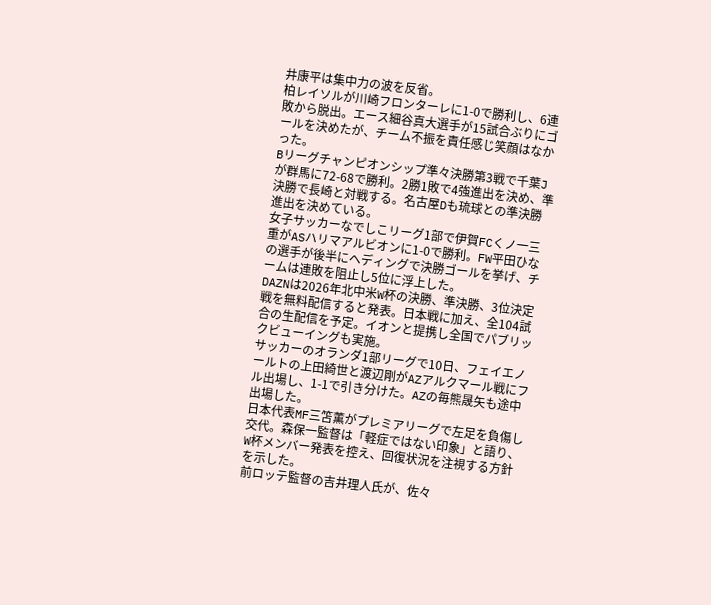井康平は集中力の波を反省。
柏レイソルが川崎フロンターレに1-0で勝利し、6連敗から脱出。エース細谷真大選手が15試合ぶりにゴールを決めたが、チーム不振を責任感じ笑顔はなかった。
Bリーグチャンピオンシップ準々決勝第3戦で千葉Jが群馬に72-68で勝利。2勝1敗で4強進出を決め、準決勝で長崎と対戦する。名古屋Dも琉球との準決勝進出を決めている。
女子サッカーなでしこリーグ1部で伊賀FCくノ一三重がASハリマアルビオンに1-0で勝利。FW平田ひなの選手が後半にヘディングで決勝ゴールを挙げ、チームは連敗を阻止し5位に浮上した。
DAZNは2026年北中米W杯の決勝、準決勝、3位決定戦を無料配信すると発表。日本戦に加え、全104試合の生配信を予定。イオンと提携し全国でパブリックビューイングも実施。
サッカーのオランダ1部リーグで10日、フェイエノールトの上田綺世と渡辺剛がAZアルクマール戦にフル出場し、1-1で引き分けた。AZの毎熊晟矢も途中出場した。
日本代表MF三笘薫がプレミアリーグで左足を負傷し交代。森保一監督は「軽症ではない印象」と語り、W杯メンバー発表を控え、回復状況を注視する方針を示した。
前ロッテ監督の吉井理人氏が、佐々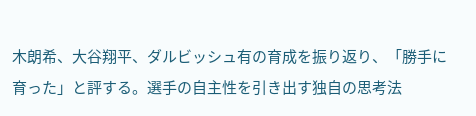木朗希、大谷翔平、ダルビッシュ有の育成を振り返り、「勝手に育った」と評する。選手の自主性を引き出す独自の思考法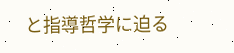と指導哲学に迫る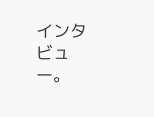インタビュー。